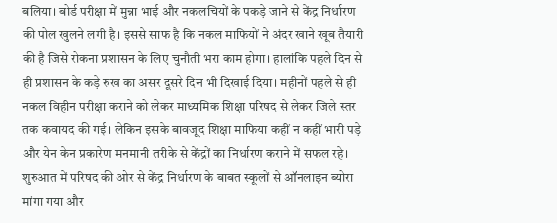बलिया। बोर्ड परीक्षा में मुन्ना भाई और नकलचियों के पकड़े जाने से केंद्र निर्धारण की पोल खुलने लगी है। इससे साफ है कि नकल माफियों ने अंदर खाने खूब तैयारी की है जिसे रोकना प्रशासन के लिए चुनौती भरा काम होगा। हालांकि पहले दिन से ही प्रशासन के कड़े रुख का असर दूसरे दिन भी दिखाई दिया। महीनों पहले से ही नकल विहीन परीक्षा कराने को लेकर माध्यमिक शिक्षा परिषद से लेकर जिले स्तर तक कवायद की गई। लेकिन इसके बावजूद शिक्षा माफिया कहीं न कहीं भारी पड़े और येन केन प्रकारेण मनमानी तरीके से केंद्रों का निर्धारण कराने में सफल रहे। शुरुआत में परिषद की ओर से केंद्र निर्धारण के बाबत स्कूलों से ऑनलाइन ब्योरा मांगा गया और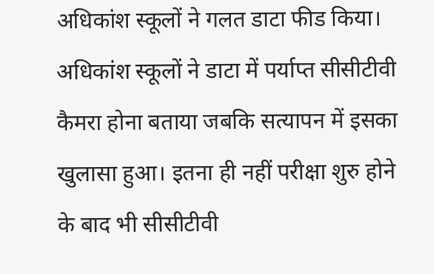अधिकांश स्कूलों ने गलत डाटा फीड किया। अधिकांश स्कूलों ने डाटा में पर्याप्त सीसीटीवी कैमरा होना बताया जबकि सत्यापन में इसका खुलासा हुआ। इतना ही नहीं परीक्षा शुरु होने के बाद भी सीसीटीवी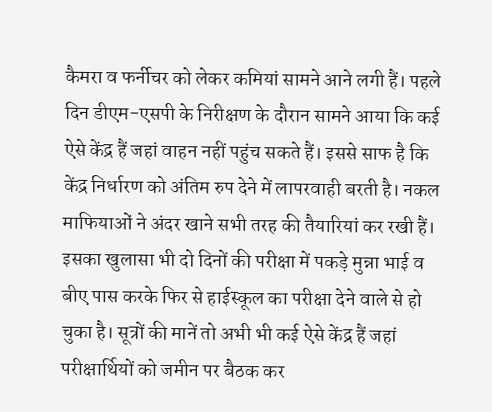कैमरा व फर्नीचर को लेकर कमियां सामने आने लगी हैं। पहले दिन डीएम-एसपी के निरीक्षण के दौरान सामने आया कि कई ऐसे केंद्र हैं जहां वाहन नहीं पहुंच सकते हैं। इससे साफ है कि केंद्र निर्धारण को अंतिम रुप देने में लापरवाही बरती है। नकल माफियाओं ने अंदर खाने सभी तरह की तैयारियां कर रखी हैं। इसका खुलासा भी दो दिनों की परीक्षा में पकड़े मुन्ना भाई व बीए पास करके फिर से हाईस्कूल का परीक्षा देने वाले से हो चुका है। सूत्रों की मानें तो अभी भी कई ऐसे केंद्र हैं जहां परीक्षार्थियों को जमीन पर बैठक कर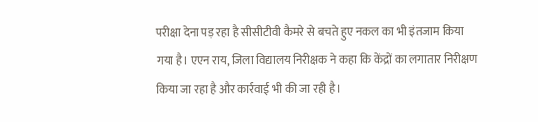परीक्षा देना पड़ रहा है सीसीटीवी कैमरे से बचते हुए नकल का भी इंतजाम किया गया है। एएन राय, जिला विद्यालय निरीक्षक ने कहा कि केंद्रों का लगातार निरीक्षण किया जा रहा है और कार्रवाई भी की जा रही है।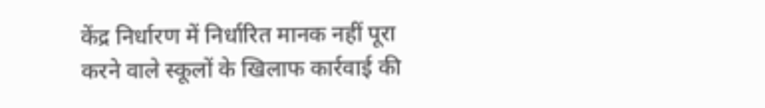केंद्र निर्धारण में निर्धारित मानक नहीं पूरा करने वाले स्कूलों के खिलाफ कार्रवाई की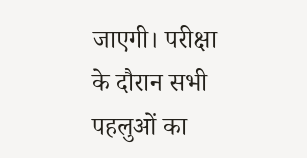जाएगी। परीक्षा के दौरान सभी पहलुओं का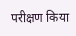परीक्षण किया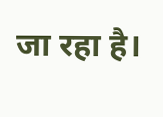जा रहा है।